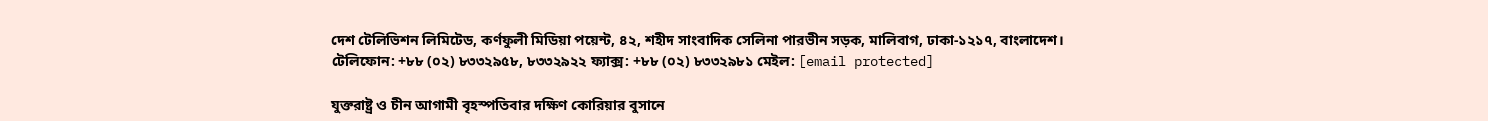দেশ টেলিভিশন লিমিটেড, কর্ণফুলী মিডিয়া পয়েন্ট, ৪২, শহীদ সাংবাদিক সেলিনা পারভীন সড়ক, মালিবাগ, ঢাকা-১২১৭, বাংলাদেশ।
টেলিফোন: +৮৮ (০২) ৮৩৩২৯৫৮, ৮৩৩২৯২২ ফ্যাক্স: +৮৮ (০২) ৮৩৩২৯৮১ মেইল: [email protected]

যুক্তরাষ্ট্র ও চীন আগামী বৃহস্পতিবার দক্ষিণ কোরিয়ার বুসানে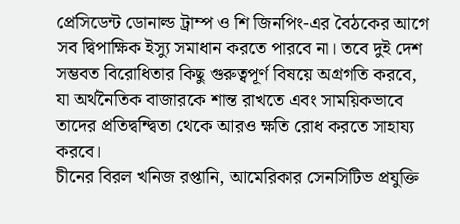প্রেসিডেন্ট ডোনাল্ড ট্রাম্প ও শি জিনপিং-এর বৈঠকের আগে সব দ্বিপাক্ষিক ইস্যু সমাধান করতে পারবে না। তবে দুই দেশ সম্ভবত বিরোধিতার কিছু গুরুত্বপূর্ণ বিষয়ে অগ্রগতি করবে, যা অর্থনৈতিক বাজারকে শান্ত রাখতে এবং সাময়িকভাবে তাদের প্রতিদ্বন্দ্বিতা থেকে আরও ক্ষতি রোধ করতে সাহায্য করবে।
চীনের বিরল খনিজ রপ্তানি, আমেরিকার সেনসিটিভ প্রযুক্তি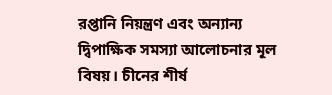রপ্তানি নিয়ন্ত্রণ এবং অন্যান্য দ্বিপাক্ষিক সমস্যা আলোচনার মূল বিষয়। চীনের শীর্ষ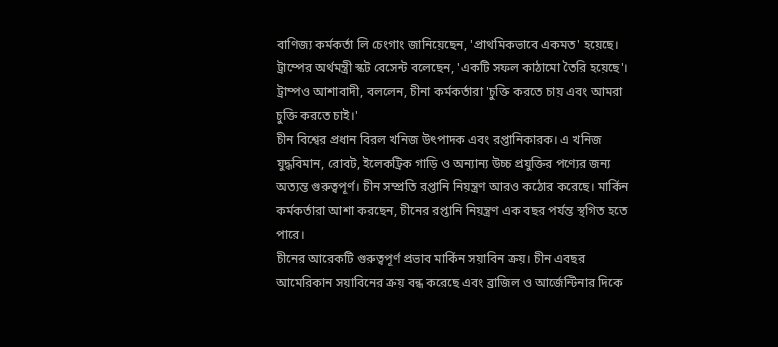বাণিজ্য কর্মকর্তা লি চেংগাং জানিয়েছেন, 'প্রাথমিকভাবে একমত' হয়েছে। ট্রাম্পের অর্থমন্ত্রী স্কট বেসেন্ট বলেছেন, 'একটি সফল কাঠামো তৈরি হয়েছে'। ট্রাম্পও আশাবাদী, বললেন, চীনা কর্মকর্তারা 'চুক্তি করতে চায় এবং আমরা চুক্তি করতে চাই।'
চীন বিশ্বের প্রধান বিরল খনিজ উৎপাদক এবং রপ্তানিকারক। এ খনিজ যুদ্ধবিমান, রোবট, ইলেকট্রিক গাড়ি ও অন্যান্য উচ্চ প্রযুক্তির পণ্যের জন্য অত্যন্ত গুরুত্বপূর্ণ। চীন সম্প্রতি রপ্তানি নিয়ন্ত্রণ আরও কঠোর করেছে। মার্কিন কর্মকর্তারা আশা করছেন, চীনের রপ্তানি নিয়ন্ত্রণ এক বছর পর্যন্ত স্থগিত হতে পারে।
চীনের আরেকটি গুরুত্বপূর্ণ প্রভাব মার্কিন সয়াবিন ক্রয়। চীন এবছর আমেরিকান সয়াবিনের ক্রয় বন্ধ করেছে এবং ব্রাজিল ও আর্জেন্টিনার দিকে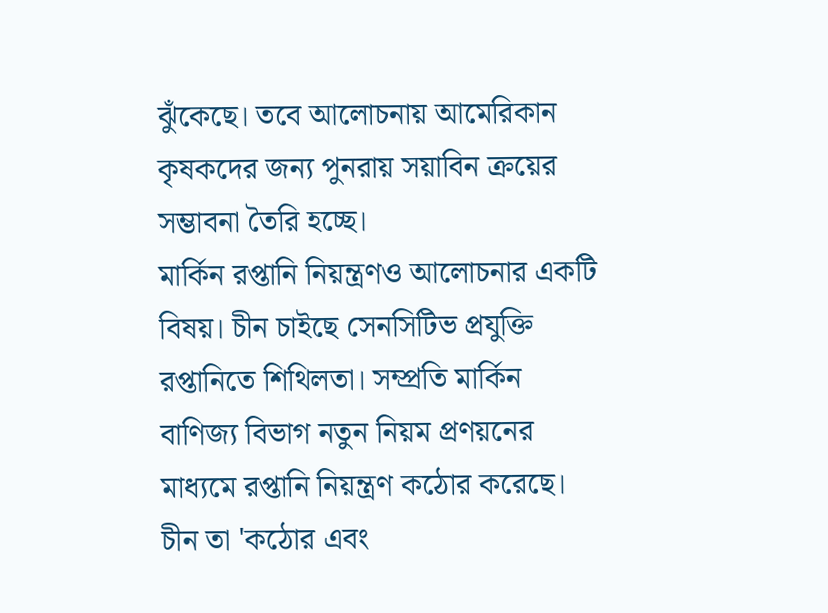ঝুঁকেছে। তবে আলোচনায় আমেরিকান কৃষকদের জন্য পুনরায় সয়াবিন ক্রয়ের সম্ভাবনা তৈরি হচ্ছে।
মার্কিন রপ্তানি নিয়ন্ত্রণও আলোচনার একটি বিষয়। চীন চাইছে সেনসিটিভ প্রযুক্তি রপ্তানিতে শিথিলতা। সম্প্রতি মার্কিন বাণিজ্য বিভাগ নতুন নিয়ম প্রণয়নের মাধ্যমে রপ্তানি নিয়ন্ত্রণ কঠোর করেছে। চীন তা 'কঠোর এবং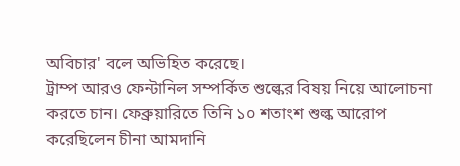অবিচার' বলে অভিহিত করেছে।
ট্রাম্প আরও ফেন্টানিল সম্পর্কিত শুল্কের বিষয় নিয়ে আলোচনা করতে চান। ফেব্রুয়ারিতে তিনি ১০ শতাংশ শুল্ক আরোপ করেছিলেন চীনা আমদানি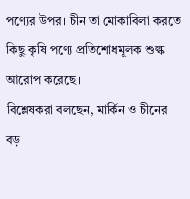পণ্যের উপর। চীন তা মোকাবিলা করতে কিছু কৃষি পণ্যে প্রতিশোধমূলক শুল্ক আরোপ করেছে।
বিশ্লেষকরা বলছেন, মার্কিন ও চীনের বড়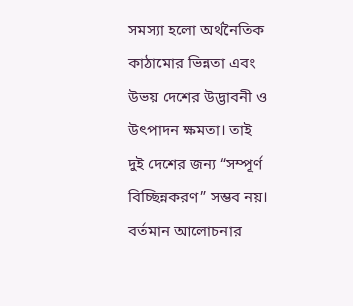সমস্যা হলো অর্থনৈতিক কাঠামোর ভিন্নতা এবং উভয় দেশের উদ্ভাবনী ও উৎপাদন ক্ষমতা। তাই দুই দেশের জন্য “সম্পূর্ণ বিচ্ছিন্নকরণ” সম্ভব নয়। বর্তমান আলোচনার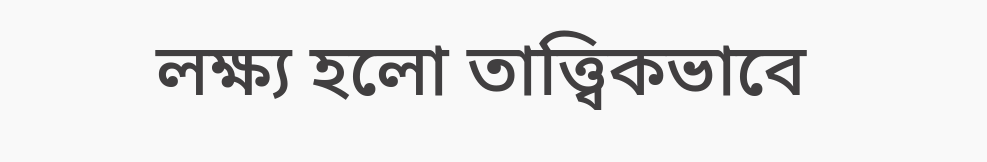লক্ষ্য হলো তাত্ত্বিকভাবে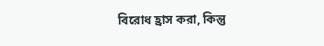বিরোধ হ্রাস করা, কিন্তু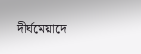দীর্ঘমেয়াদে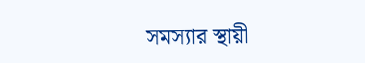সমস্যার স্থায়ী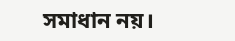সমাধান নয়।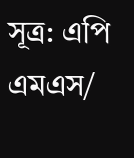সূত্র: এপি
এমএস/